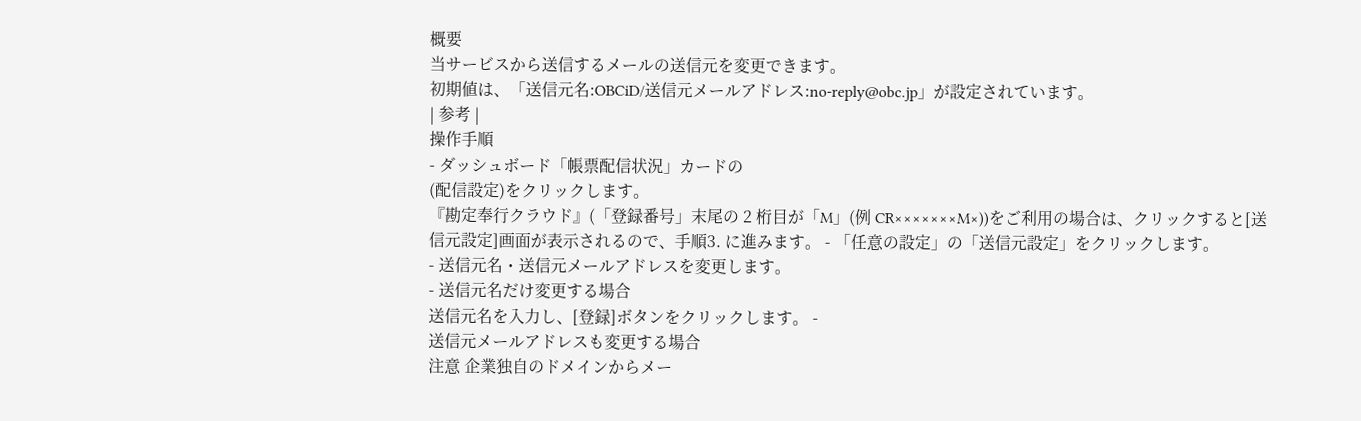概要
当サービスから送信するメールの送信元を変更できます。
初期値は、「送信元名:OBCiD/送信元メールアドレス:no-reply@obc.jp」が設定されています。
| 参考 |
操作手順
- ダッシュボード「帳票配信状況」カードの
(配信設定)をクリックします。
『勘定奉行クラウド』(「登録番号」末尾の 2 桁目が「M」(例 CR×××××××M×))をご利用の場合は、クリックすると[送信元設定]画面が表示されるので、手順3. に進みます。 - 「任意の設定」の「送信元設定」をクリックします。
- 送信元名・送信元メールアドレスを変更します。
- 送信元名だけ変更する場合
送信元名を入力し、[登録]ボタンをクリックします。 -
送信元メールアドレスも変更する場合
注意 企業独自のドメインからメー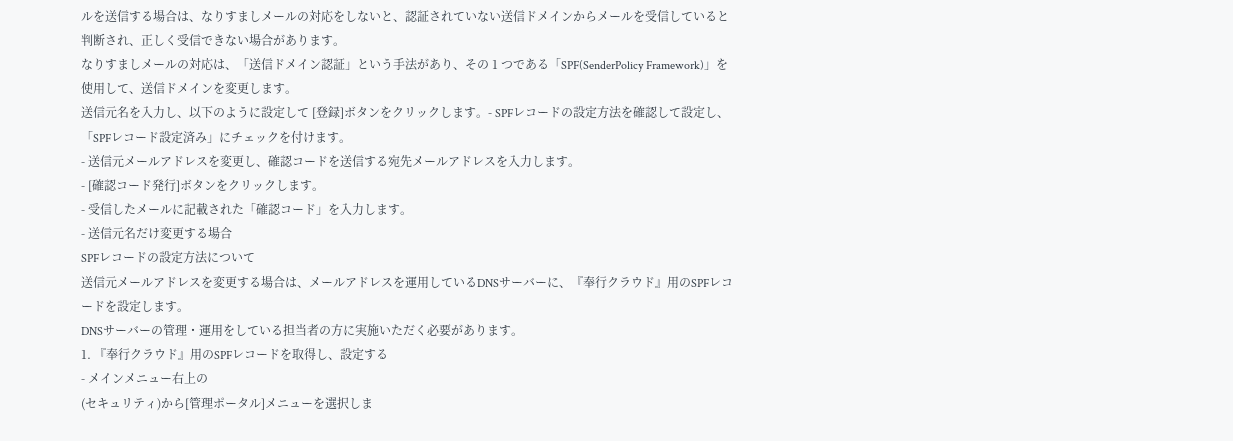ルを送信する場合は、なりすましメールの対応をしないと、認証されていない送信ドメインからメールを受信していると判断され、正しく受信できない場合があります。
なりすましメールの対応は、「送信ドメイン認証」という手法があり、その 1 つである「SPF(SenderPolicy Framework)」を使用して、送信ドメインを変更します。
送信元名を入力し、以下のように設定して [登録]ボタンをクリックします。- SPFレコードの設定方法を確認して設定し、「SPFレコード設定済み」にチェックを付けます。
- 送信元メールアドレスを変更し、確認コードを送信する宛先メールアドレスを入力します。
- [確認コード発行]ボタンをクリックします。
- 受信したメールに記載された「確認コード」を入力します。
- 送信元名だけ変更する場合
SPFレコードの設定方法について
送信元メールアドレスを変更する場合は、メールアドレスを運用しているDNSサーバーに、『奉行クラウド』用のSPFレコードを設定します。
DNSサーバーの管理・運用をしている担当者の方に実施いただく必要があります。
1. 『奉行クラウド』用のSPFレコードを取得し、設定する
- メインメニュー右上の
(セキュリティ)から[管理ポータル]メニューを選択しま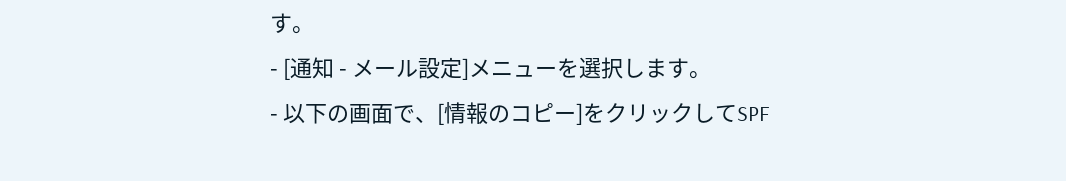す。
- [通知 - メール設定]メニューを選択します。
- 以下の画面で、[情報のコピー]をクリックしてSPF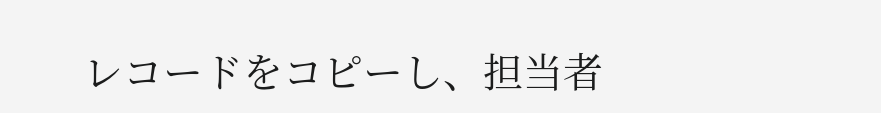レコードをコピーし、担当者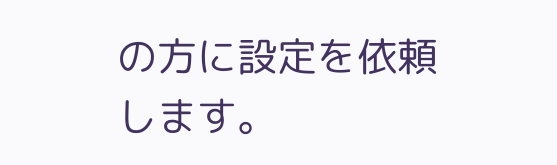の方に設定を依頼します。